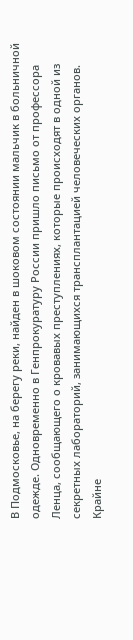В Подмосковье, на берегу реки, найден в шоковом состоянии мальчик в больничной одежде. Одновременно в Генпрокуратуру России пришло письмо от профессора Ленца, сообщающего о кровавых преступлениях, которые происходят в одной из секретных лабораторий, занимающихся трансплантацией человеческих органов. Крайне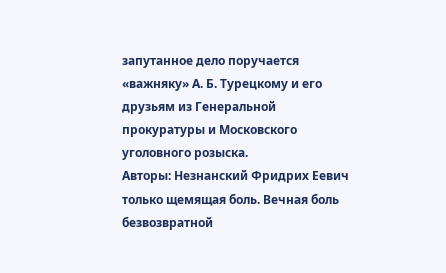запутанное дело поручается «важняку» А. Б. Турецкому и его друзьям из Генеральной прокуратуры и Московского уголовного розыска.
Авторы: Незнанский Фридрих Еевич
только щемящая боль. Вечная боль безвозвратной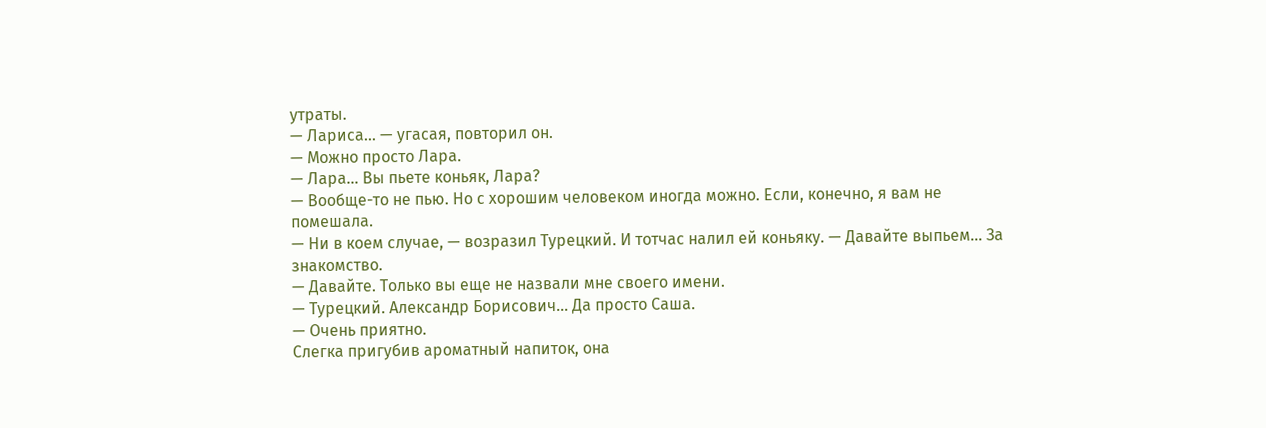утраты.
— Лариса… — угасая, повторил он.
— Можно просто Лара.
— Лара… Вы пьете коньяк, Лара?
— Вообще-то не пью. Но с хорошим человеком иногда можно. Если, конечно, я вам не помешала.
— Ни в коем случае, — возразил Турецкий. И тотчас налил ей коньяку. — Давайте выпьем… За знакомство.
— Давайте. Только вы еще не назвали мне своего имени.
— Турецкий. Александр Борисович… Да просто Саша.
— Очень приятно.
Слегка пригубив ароматный напиток, она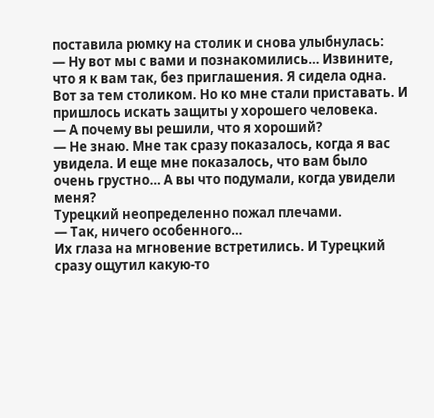поставила рюмку на столик и снова улыбнулась:
— Ну вот мы с вами и познакомились… Извините, что я к вам так, без приглашения. Я сидела одна. Вот за тем столиком. Но ко мне стали приставать. И пришлось искать защиты у хорошего человека.
— А почему вы решили, что я хороший?
— Не знаю. Мне так сразу показалось, когда я вас увидела. И еще мне показалось, что вам было очень грустно… А вы что подумали, когда увидели меня?
Турецкий неопределенно пожал плечами.
— Так, ничего особенного…
Их глаза на мгновение встретились. И Турецкий сразу ощутил какую-то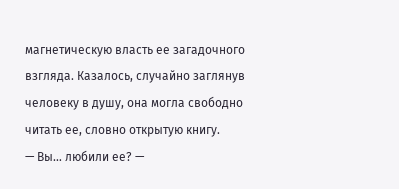магнетическую власть ее загадочного взгляда. Казалось, случайно заглянув человеку в душу, она могла свободно читать ее, словно открытую книгу.
— Вы… любили ее? —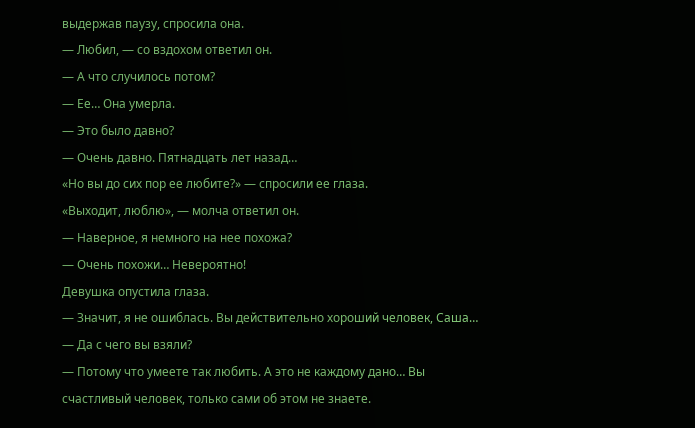выдержав паузу, спросила она.
— Любил, — со вздохом ответил он.
— А что случилось потом?
— Ее… Она умерла.
— Это было давно?
— Очень давно. Пятнадцать лет назад…
«Но вы до сих пор ее любите?» — спросили ее глаза.
«Выходит, люблю», — молча ответил он.
— Наверное, я немного на нее похожа?
— Очень похожи… Невероятно!
Девушка опустила глаза.
— Значит, я не ошиблась. Вы действительно хороший человек, Саша…
— Да с чего вы взяли?
— Потому что умеете так любить. А это не каждому дано… Вы счастливый человек, только сами об этом не знаете.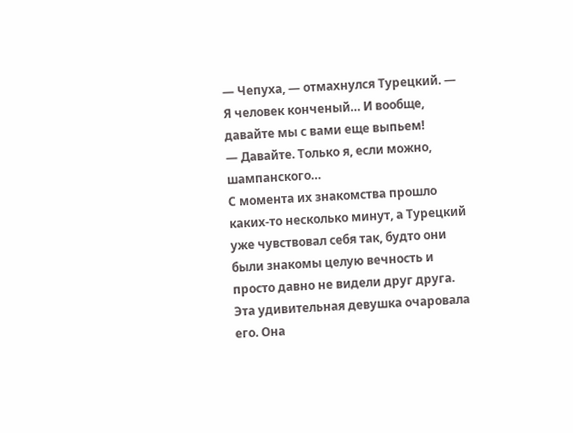— Чепуха, — отмахнулся Турецкий. — Я человек конченый… И вообще, давайте мы с вами еще выпьем!
— Давайте. Только я, если можно, шампанского…
С момента их знакомства прошло каких-то несколько минут, а Турецкий уже чувствовал себя так, будто они были знакомы целую вечность и просто давно не видели друг друга. Эта удивительная девушка очаровала его. Она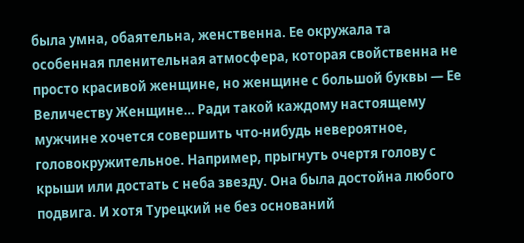была умна, обаятельна, женственна. Ее окружала та особенная пленительная атмосфера, которая свойственна не просто красивой женщине, но женщине с большой буквы — Ее Величеству Женщине… Ради такой каждому настоящему мужчине хочется совершить что-нибудь невероятное, головокружительное. Например, прыгнуть очертя голову с крыши или достать с неба звезду. Она была достойна любого подвига. И хотя Турецкий не без оснований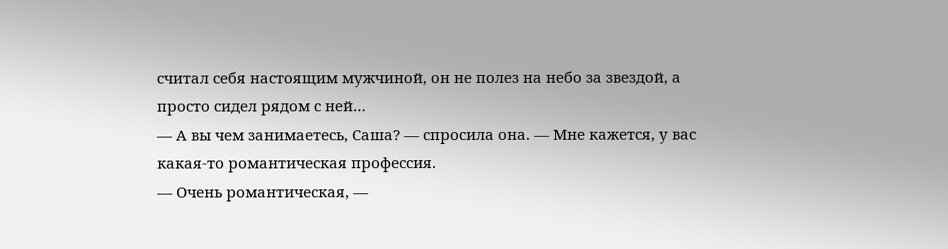считал себя настоящим мужчиной, он не полез на небо за звездой, а просто сидел рядом с ней…
— А вы чем занимаетесь, Саша? — спросила она. — Мне кажется, у вас какая-то романтическая профессия.
— Очень романтическая, —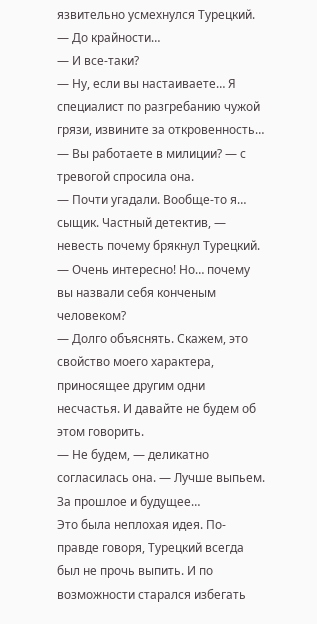язвительно усмехнулся Турецкий. — До крайности…
— И все-таки?
— Ну, если вы настаиваете… Я специалист по разгребанию чужой грязи, извините за откровенность…
— Вы работаете в милиции? — с тревогой спросила она.
— Почти угадали. Вообще-то я… сыщик. Частный детектив, — невесть почему брякнул Турецкий.
— Очень интересно! Но… почему вы назвали себя конченым человеком?
— Долго объяснять. Скажем, это свойство моего характера, приносящее другим одни несчастья. И давайте не будем об этом говорить.
— Не будем, — деликатно согласилась она. — Лучше выпьем. За прошлое и будущее…
Это была неплохая идея. По-правде говоря, Турецкий всегда был не прочь выпить. И по возможности старался избегать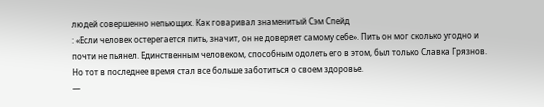людей совершенно непьющих. Как говаривал знаменитый Сэм Спейд
: «Если человек остерегается пить, значит, он не доверяет самому себе». Пить он мог сколько угодно и почти не пьянел. Единственным человеком, способным одолеть его в этом, был только Славка Грязнов. Но тот в последнее время стал все больше заботиться о своем здоровье.
—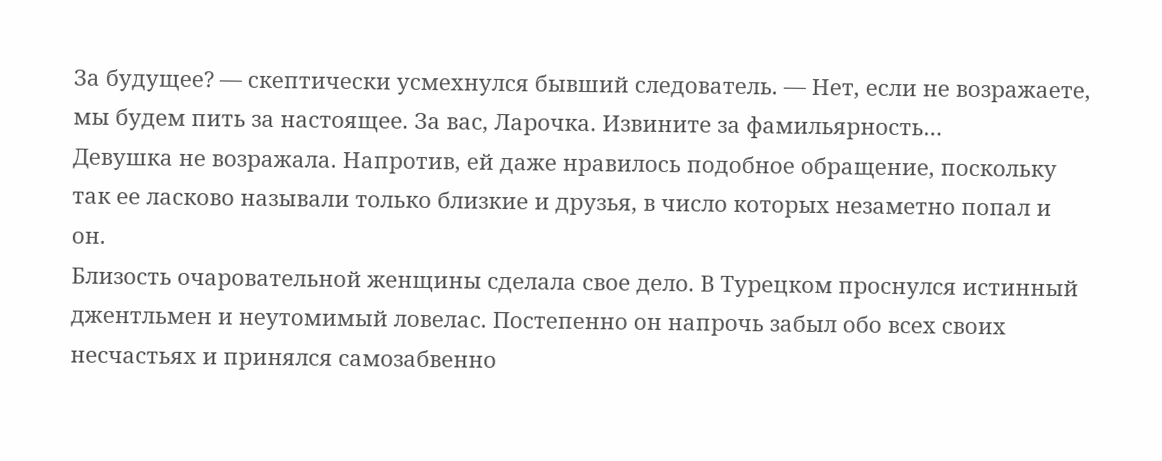За будущее? — скептически усмехнулся бывший следователь. — Нет, если не возражаете, мы будем пить за настоящее. За вас, Ларочка. Извините за фамильярность…
Девушка не возражала. Напротив, ей даже нравилось подобное обращение, поскольку так ее ласково называли только близкие и друзья, в число которых незаметно попал и он.
Близость очаровательной женщины сделала свое дело. В Турецком проснулся истинный джентльмен и неутомимый ловелас. Постепенно он напрочь забыл обо всех своих несчастьях и принялся самозабвенно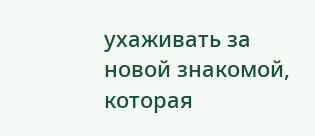ухаживать за новой знакомой, которая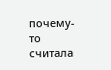почему-то считала